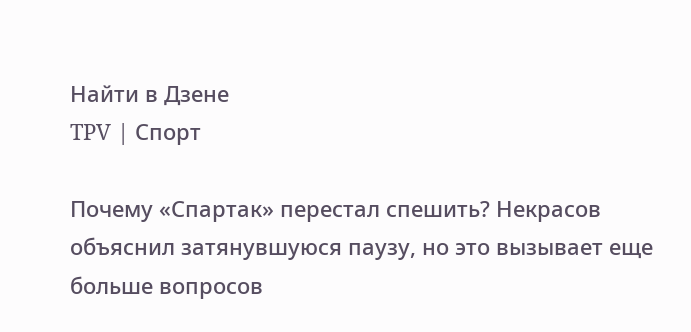Найти в Дзене
TPV | Спорт

Почему «Спартак» перестал спешить? Некрасов объяснил затянувшуюся паузу, но это вызывает еще больше вопросов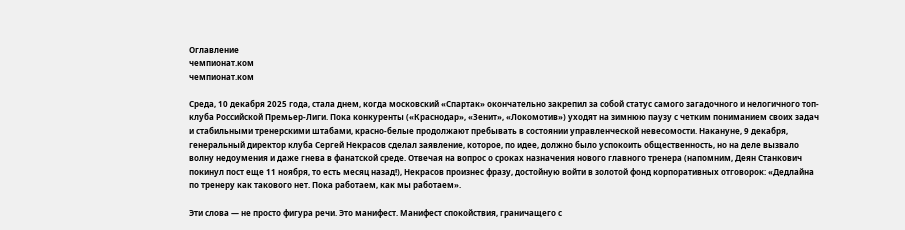Оглавление
чемпионат.ком
чемпионат.ком

Среда, 10 декабря 2025 года, стала днем, когда московский «Спартак» окончательно закрепил за собой статус самого загадочного и нелогичного топ-клуба Российской Премьер-Лиги. Пока конкуренты («Краснодар», «Зенит», «Локомотив») уходят на зимнюю паузу с четким пониманием своих задач и стабильными тренерскими штабами, красно-белые продолжают пребывать в состоянии управленческой невесомости. Накануне, 9 декабря, генеральный директор клуба Сергей Некрасов сделал заявление, которое, по идее, должно было успокоить общественность, но на деле вызвало волну недоумения и даже гнева в фанатской среде. Отвечая на вопрос о сроках назначения нового главного тренера (напомним, Деян Станкович покинул пост еще 11 ноября, то есть месяц назад!), Некрасов произнес фразу, достойную войти в золотой фонд корпоративных отговорок: «Дедлайна по тренеру как такового нет. Пока работаем, как мы работаем».

Эти слова — не просто фигура речи. Это манифест. Манифест спокойствия, граничащего с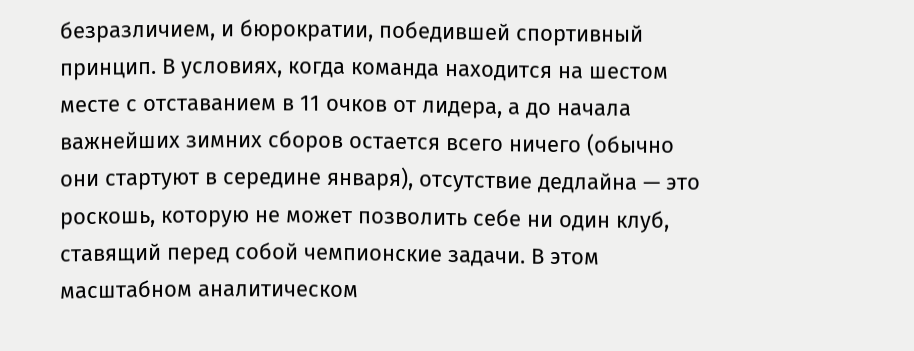безразличием, и бюрократии, победившей спортивный принцип. В условиях, когда команда находится на шестом месте с отставанием в 11 очков от лидера, а до начала важнейших зимних сборов остается всего ничего (обычно они стартуют в середине января), отсутствие дедлайна — это роскошь, которую не может позволить себе ни один клуб, ставящий перед собой чемпионские задачи. В этом масштабном аналитическом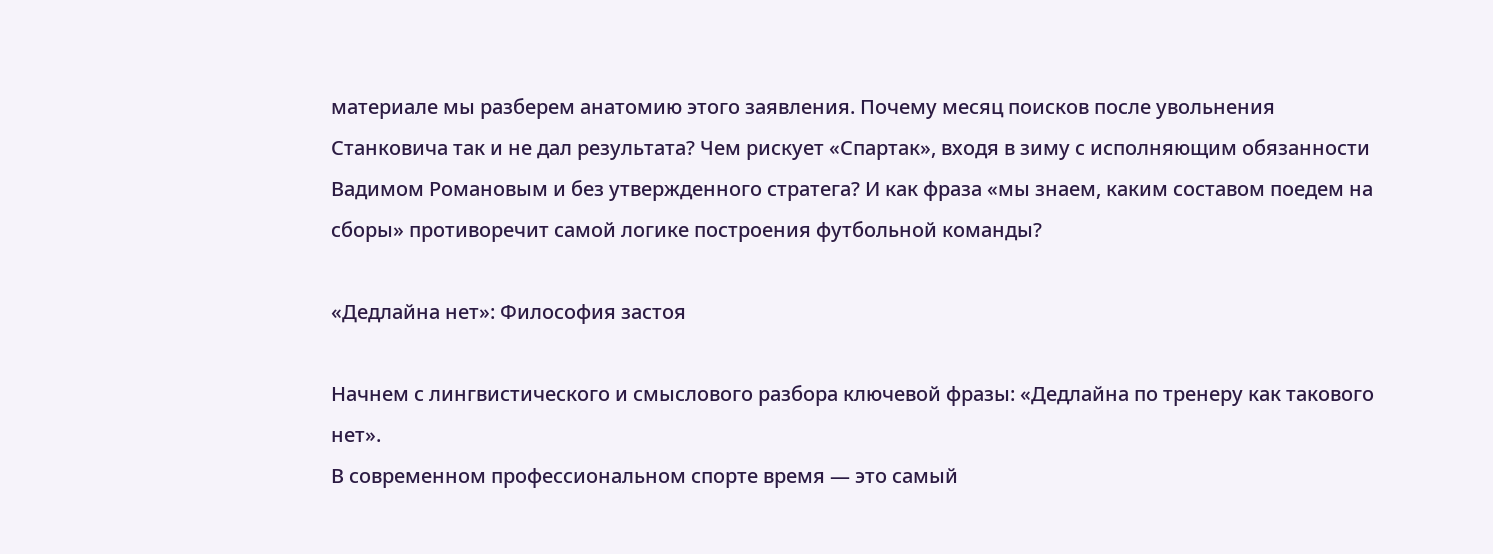материале мы разберем анатомию этого заявления. Почему месяц поисков после увольнения Станковича так и не дал результата? Чем рискует «Спартак», входя в зиму с исполняющим обязанности Вадимом Романовым и без утвержденного стратега? И как фраза «мы знаем, каким составом поедем на сборы» противоречит самой логике построения футбольной команды?

«Дедлайна нет»: Философия застоя

Начнем с лингвистического и смыслового разбора ключевой фразы: «Дедлайна по тренеру как такового нет».
В современном профессиональном спорте время — это самый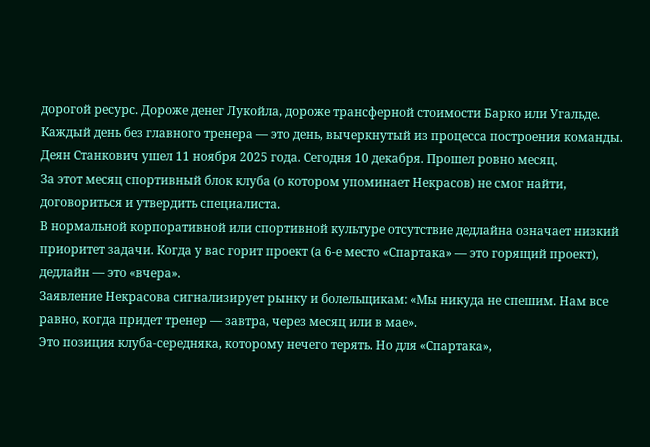дорогой ресурс. Дороже денег Лукойла, дороже трансферной стоимости Барко или Угальде.
Каждый день без главного тренера — это день, вычеркнутый из процесса построения команды.
Деян Станкович ушел 11 ноября 2025 года. Сегодня 10 декабря. Прошел ровно месяц.
За этот месяц спортивный блок клуба (о котором упоминает Некрасов) не смог найти, договориться и утвердить специалиста.
В нормальной корпоративной или спортивной культуре отсутствие дедлайна означает низкий приоритет задачи. Когда у вас горит проект (а 6-е место «Спартака» — это горящий проект), дедлайн — это «вчера».
Заявление Некрасова сигнализирует рынку и болельщикам: «Мы никуда не спешим. Нам все равно, когда придет тренер — завтра, через месяц или в мае».
Это позиция клуба-середняка, которому нечего терять. Но для «Спартака»,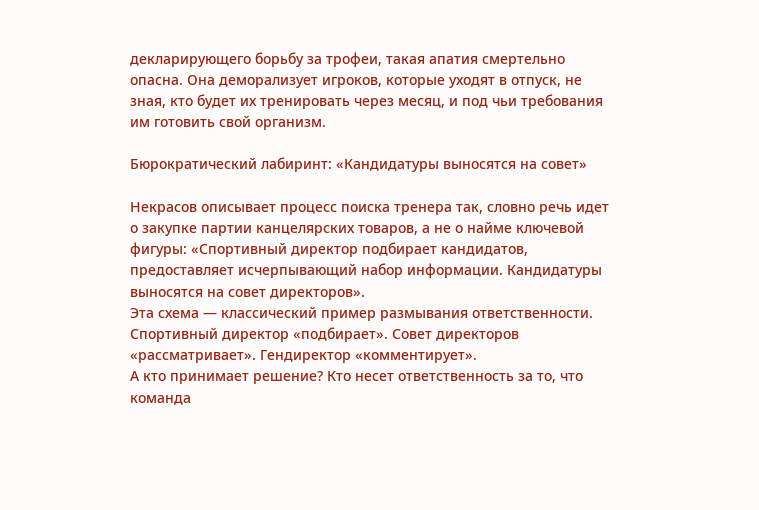декларирующего борьбу за трофеи, такая апатия смертельно опасна. Она деморализует игроков, которые уходят в отпуск, не зная, кто будет их тренировать через месяц, и под чьи требования им готовить свой организм.

Бюрократический лабиринт: «Кандидатуры выносятся на совет»

Некрасов описывает процесс поиска тренера так, словно речь идет о закупке партии канцелярских товаров, а не о найме ключевой фигуры: «Спортивный директор подбирает кандидатов, предоставляет исчерпывающий набор информации. Кандидатуры выносятся на совет директоров».
Эта схема — классический пример размывания ответственности.
Спортивный директор «подбирает». Совет директоров «рассматривает». Гендиректор «комментирует».
А кто принимает решение? Кто несет ответственность за то, что команда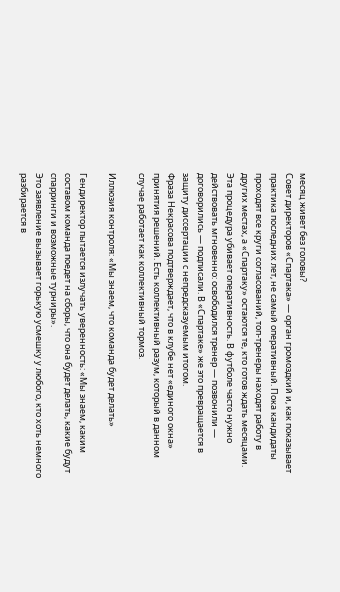месяц живет без головы?
Совет директоров «Спартака» — орган громоздкий и, как показывает практика последних лет, не самый оперативный. Пока кандидаты проходят все круги согласований, топ-тренеры находят работу в других местах, а «Спартаку» остаются те, кто готов ждать месяцами.
Эта процедура убивает оперативность. В футболе часто нужно действовать мгновенно: освободился тренер — позвонили — договорились — подписали. В «Спартаке» же это превращается в защиту диссертации с непредсказуемым итогом.
Фраза Некрасова подтверждает, что в клубе нет «единого окна» принятия решений. Есть коллективный разум, который в данном случае работает как коллективный тормоз.

Иллюзия контроля: «Мы знаем, что команда будет делать»

Гендиректор пытается излучать уверенность: «Мы знаем, каким составом команда поедет на сборы, что она будет делать, какие будут спарринги и возможные турниры».
Это заявление вызывает горькую усмешку у любого, кто хоть немного разбирается в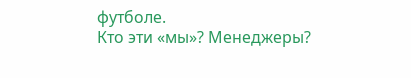футболе.
Кто эти «мы»? Менеджеры?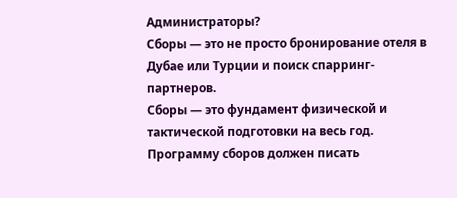Администраторы?
Сборы — это не просто бронирование отеля в Дубае или Турции и поиск спарринг-партнеров.
Сборы — это фундамент физической и тактической подготовки на весь год.
Программу сборов должен писать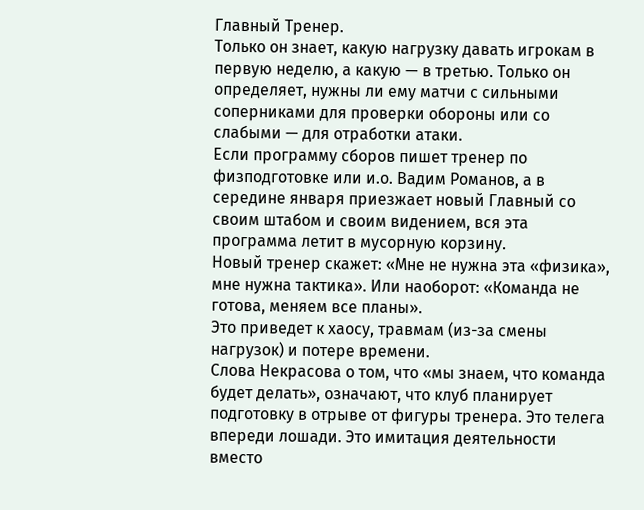Главный Тренер.
Только он знает, какую нагрузку давать игрокам в первую неделю, а какую — в третью. Только он определяет, нужны ли ему матчи с сильными соперниками для проверки обороны или со слабыми — для отработки атаки.
Если программу сборов пишет тренер по физподготовке или и.о. Вадим Романов, а в середине января приезжает новый Главный со своим штабом и своим видением, вся эта программа летит в мусорную корзину.
Новый тренер скажет: «Мне не нужна эта «физика», мне нужна тактика». Или наоборот: «Команда не готова, меняем все планы».
Это приведет к хаосу, травмам (из-за смены нагрузок) и потере времени.
Слова Некрасова о том, что «мы знаем, что команда будет делать», означают, что клуб планирует подготовку в отрыве от фигуры тренера. Это телега впереди лошади. Это имитация деятельности вместо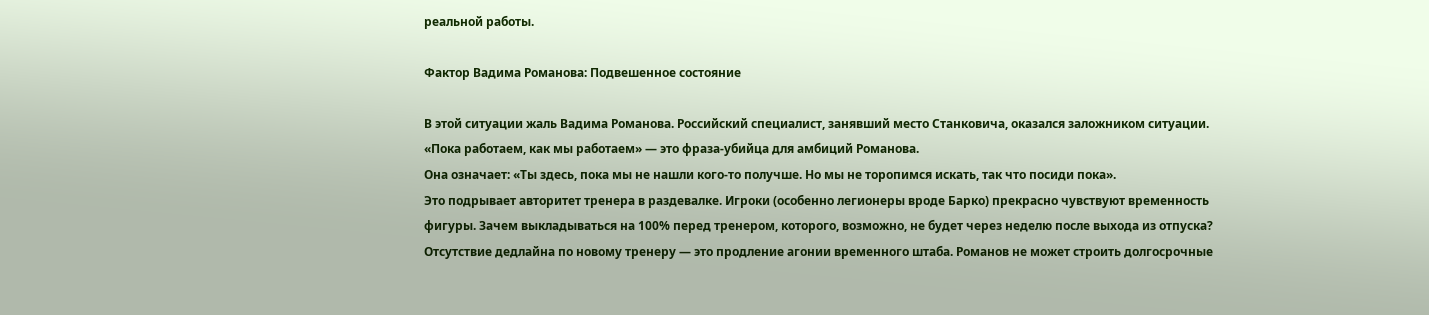реальной работы.

Фактор Вадима Романова: Подвешенное состояние

В этой ситуации жаль Вадима Романова. Российский специалист, занявший место Станковича, оказался заложником ситуации.
«Пока работаем, как мы работаем» — это фраза-убийца для амбиций Романова.
Она означает: «Ты здесь, пока мы не нашли кого-то получше. Но мы не торопимся искать, так что посиди пока».
Это подрывает авторитет тренера в раздевалке. Игроки (особенно легионеры вроде Барко) прекрасно чувствуют временность фигуры. Зачем выкладываться на 100% перед тренером, которого, возможно, не будет через неделю после выхода из отпуска?
Отсутствие дедлайна по новому тренеру — это продление агонии временного штаба. Романов не может строить долгосрочные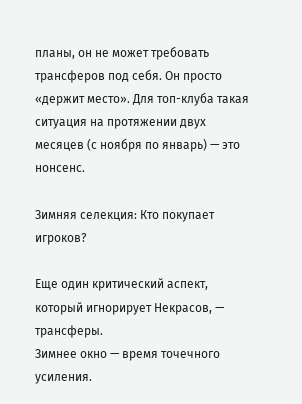планы, он не может требовать трансферов под себя. Он просто «держит место». Для топ-клуба такая ситуация на протяжении двух месяцев (с ноября по январь) — это нонсенс.

Зимняя селекция: Кто покупает игроков?

Еще один критический аспект, который игнорирует Некрасов, — трансферы.
Зимнее окно — время точечного усиления.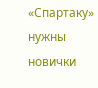«Спартаку» нужны новички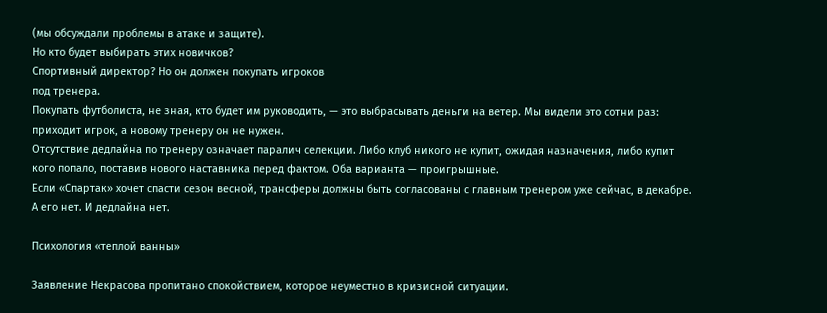(мы обсуждали проблемы в атаке и защите).
Но кто будет выбирать этих новичков?
Спортивный директор? Но он должен покупать игроков
под тренера.
Покупать футболиста, не зная, кто будет им руководить, — это выбрасывать деньги на ветер. Мы видели это сотни раз: приходит игрок, а новому тренеру он не нужен.
Отсутствие дедлайна по тренеру означает паралич селекции. Либо клуб никого не купит, ожидая назначения, либо купит кого попало, поставив нового наставника перед фактом. Оба варианта — проигрышные.
Если «Спартак» хочет спасти сезон весной, трансферы должны быть согласованы с главным тренером уже сейчас, в декабре. А его нет. И дедлайна нет.

Психология «теплой ванны»

Заявление Некрасова пропитано спокойствием, которое неуместно в кризисной ситуации.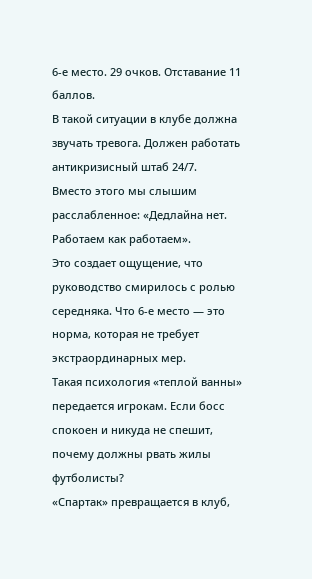6-е место. 29 очков. Отставание 11 баллов.
В такой ситуации в клубе должна звучать тревога. Должен работать антикризисный штаб 24/7.
Вместо этого мы слышим расслабленное: «Дедлайна нет. Работаем как работаем».
Это создает ощущение, что руководство смирилось с ролью середняка. Что 6-е место — это норма, которая не требует экстраординарных мер.
Такая психология «теплой ванны» передается игрокам. Если босс спокоен и никуда не спешит, почему должны рвать жилы футболисты?
«Спартак» превращается в клуб,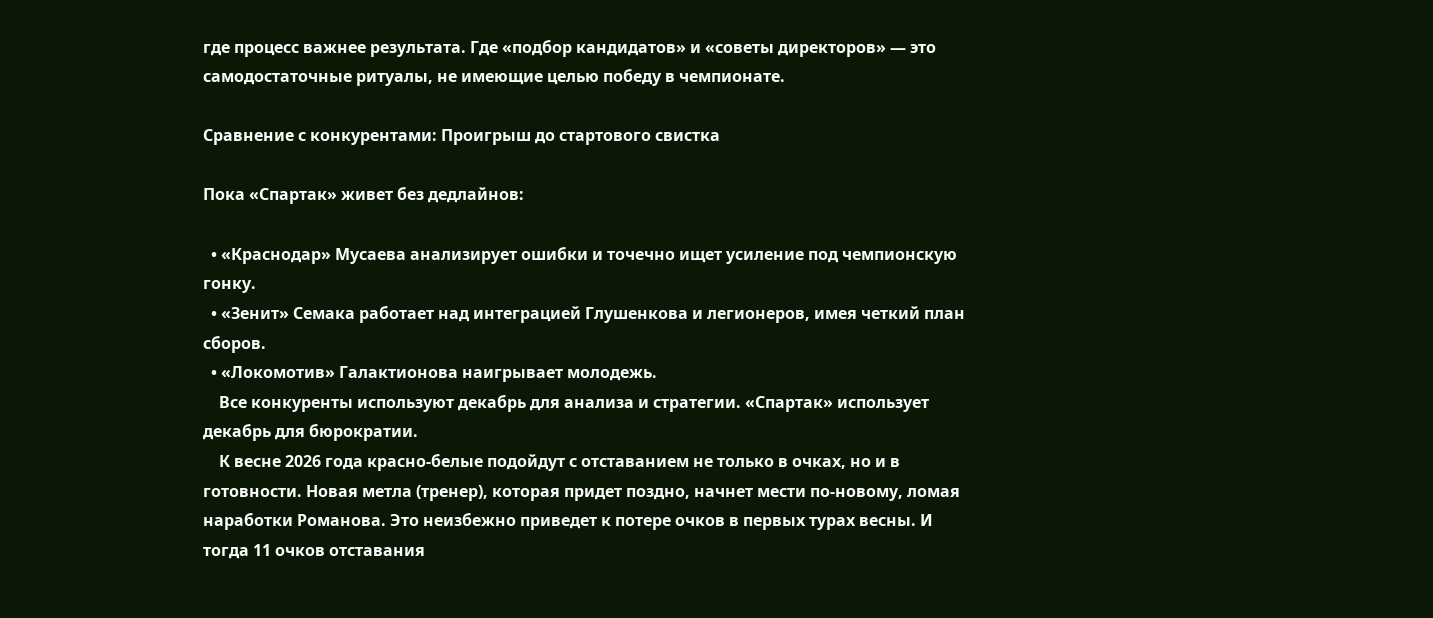где процесс важнее результата. Где «подбор кандидатов» и «советы директоров» — это самодостаточные ритуалы, не имеющие целью победу в чемпионате.

Сравнение с конкурентами: Проигрыш до стартового свистка

Пока «Спартак» живет без дедлайнов:

  • «Краснодар» Мусаева анализирует ошибки и точечно ищет усиление под чемпионскую гонку.
  • «Зенит» Семака работает над интеграцией Глушенкова и легионеров, имея четкий план сборов.
  • «Локомотив» Галактионова наигрывает молодежь.
    Все конкуренты используют декабрь для анализа и стратегии. «Спартак» использует декабрь для бюрократии.
    К весне 2026 года красно-белые подойдут с отставанием не только в очках, но и в готовности. Новая метла (тренер), которая придет поздно, начнет мести по-новому, ломая наработки Романова. Это неизбежно приведет к потере очков в первых турах весны. И тогда 11 очков отставания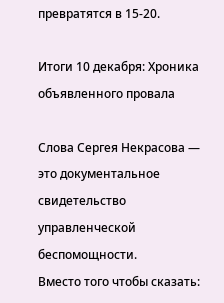превратятся в 15-20.

Итоги 10 декабря: Хроника объявленного провала

Слова Сергея Некрасова — это документальное свидетельство управленческой беспомощности.
Вместо того чтобы сказать: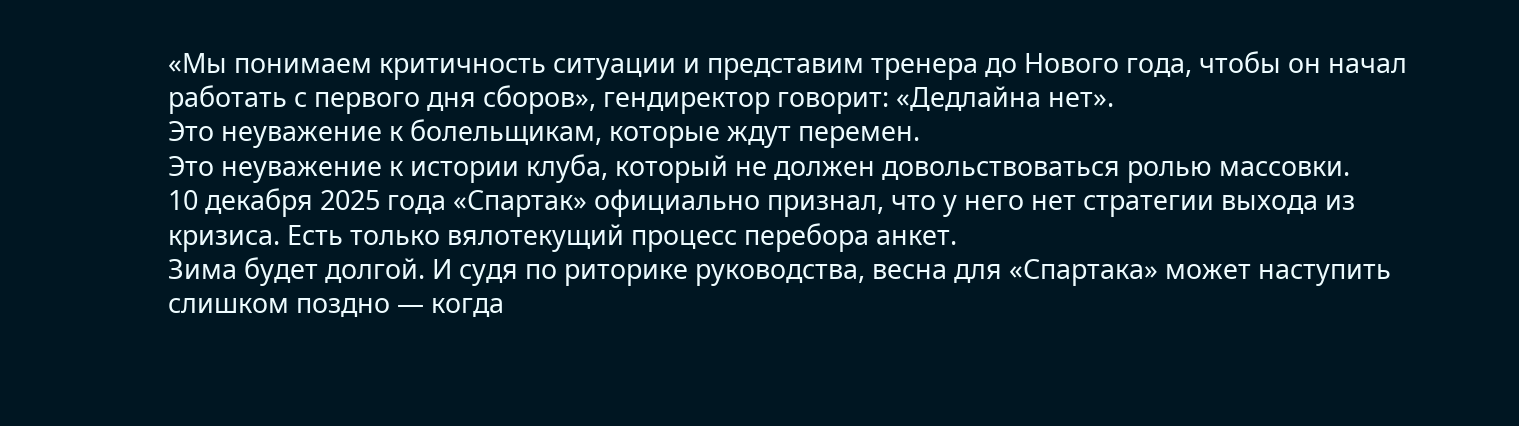«Мы понимаем критичность ситуации и представим тренера до Нового года, чтобы он начал работать с первого дня сборов», гендиректор говорит: «Дедлайна нет».
Это неуважение к болельщикам, которые ждут перемен.
Это неуважение к истории клуба, который не должен довольствоваться ролью массовки.
10 декабря 2025 года «Спартак» официально признал, что у него нет стратегии выхода из кризиса. Есть только вялотекущий процесс перебора анкет.
Зима будет долгой. И судя по риторике руководства, весна для «Спартака» может наступить слишком поздно — когда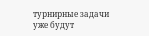турнирные задачи уже будут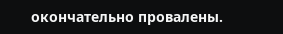окончательно провалены.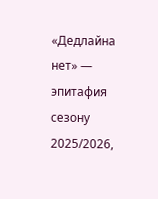«Дедлайна нет» — эпитафия сезону 2025/2026,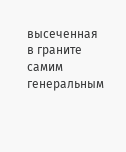высеченная в граните самим генеральным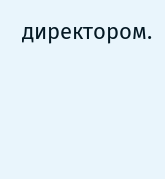директором.